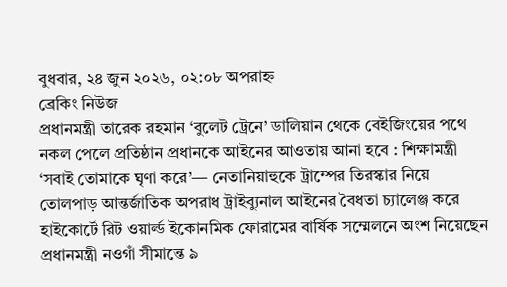বুধবার, ২৪ জুন ২০২৬, ০২:০৮ অপরাহ্ন
ব্রেকিং নিউজ
প্রধানমন্ত্রী তারেক রহমান ‘বুলেট ট্রেনে’ ডালিয়ান থেকে বেইজিংয়ের পথে নকল পেলে প্রতিষ্ঠান প্রধানকে আইনের আওতায় আনা হবে : শিক্ষামন্ত্রী ‘সবাই তোমাকে ঘৃণা করে’— নেতানিয়াহুকে ট্রাম্পের তিরস্কার নিয়ে তোলপাড় আন্তর্জাতিক অপরাধ ট্রাইব্যুনাল আইনের বৈধতা চ্যালেঞ্জ করে হাইকোর্টে রিট ওয়ার্ল্ড ইকোনমিক ফোরামের বার্ষিক সম্মেলনে অংশ নিয়েছেন প্রধানমন্ত্রী নওগাঁ সীমান্তে ৯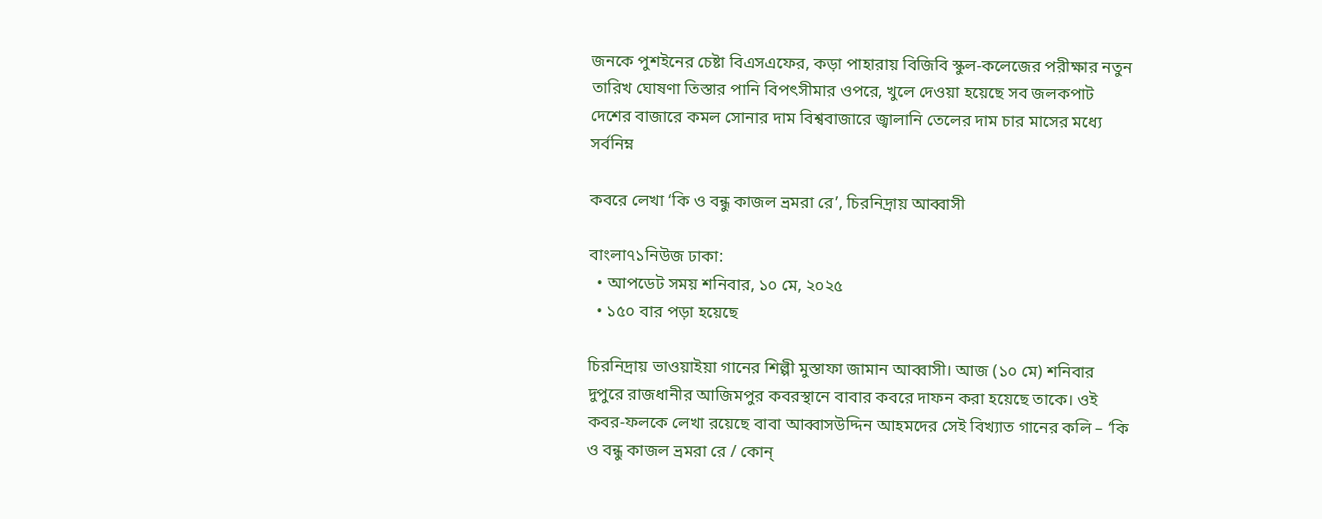জনকে পুশইনের চেষ্টা বিএসএফের, কড়া পাহারায় বিজিবি স্কুল-কলেজের পরীক্ষার নতুন তারিখ ঘোষণা তিস্তার পানি বিপৎসীমার ওপরে, খুলে দেওয়া হয়েছে সব জলকপাট দেশের বাজারে কমল সোনার দাম বিশ্ববাজারে জ্বালানি তেলের দাম চার মাসের মধ্যে সর্বনিম্ন

কবরে লেখা ‘কি ও বন্ধু কাজল ভ্রমরা রে’, চিরনিদ্রায় আব্বাসী

বাংলা৭১নিউজ ঢাকা:
  • আপডেট সময় শনিবার, ১০ মে, ২০২৫
  • ১৫০ বার পড়া হয়েছে

চিরনিদ্রায় ভাওয়াইয়া গানের শিল্পী মুস্তাফা জামান আব্বাসী। আজ (১০ মে) শনিবার দুপুরে রাজধানীর আজিমপুর কবরস্থানে বাবার কবরে দাফন করা হয়েছে তাকে। ওই কবর-ফলকে লেখা রয়েছে বাবা আব্বাসউদ্দিন আহমদের সেই বিখ্যাত গানের কলি – ‘কি ও বন্ধু কাজল ভ্রমরা রে / কোন্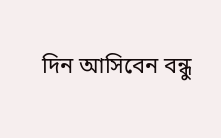দিন আসিবেন বন্ধু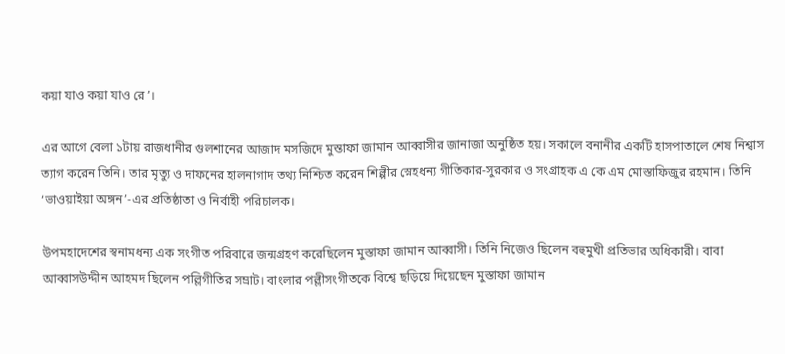কয়া যাও কয়া যাও রে’।

এর আগে বেলা ১টায় রাজধানীর গুলশানের আজাদ মসজিদে মুস্তাফা জামান আব্বাসীর জানাজা অনুষ্ঠিত হয়। সকালে বনানীর একটি হাসপাতালে শেষ নিশ্বাস ত্যাগ করেন তিনি। তার মৃত্যু ও দাফনের হালনাগাদ তথ্য নিশ্চিত করেন শিল্পীর স্নেহধন্য গীতিকার-সুরকার ও সংগ্রাহক এ কে এম মোস্তাফিজুর রহমান। তিনি ‘ভাওয়াইয়া অঙ্গন’-এর প্রতিষ্ঠাতা ও নির্বাহী পরিচালক।

উপমহাদেশের স্বনামধন্য এক সংগীত পরিবারে জন্মগ্রহণ করেছিলেন মুস্তাফা জামান আব্বাসী। তিনি নিজেও ছিলেন বহুমুখী প্রতিভার অধিকারী। বাবা আব্বাসউদ্দীন আহমদ ছিলেন পল্লিগীতির সম্রাট। বাংলার পল্লীসংগীতকে বিশ্বে ছড়িয়ে দিয়েছেন মুস্তাফা জামান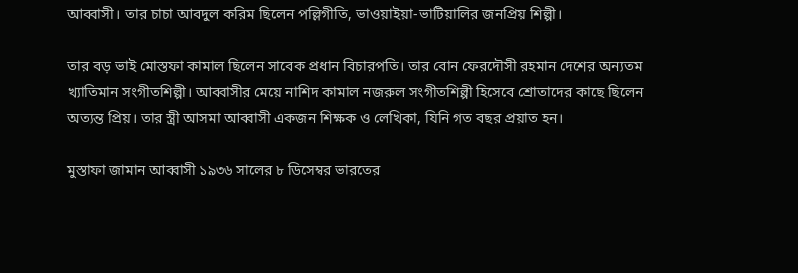আব্বাসী। তার চাচা আবদুল করিম ছিলেন পল্লিগীতি, ভাওয়াইয়া-ভাটিয়ালির জনপ্রিয় শিল্পী।

তার বড় ভাই মোস্তফা কামাল ছিলেন সাবেক প্রধান বিচারপতি। তার বোন ফেরদৌসী রহমান দেশের অন্যতম খ্যাতিমান সংগীতশিল্পী। আব্বাসীর মেয়ে নাশিদ কামাল নজরুল সংগীতশিল্পী হিসেবে শ্রোতাদের কাছে ছিলেন অত্যন্ত প্রিয়। তার স্ত্রী আসমা আব্বাসী একজন শিক্ষক ও লেখিকা, যিনি গত বছর প্রয়াত হন।

মুস্তাফা জামান আব্বাসী ১৯৩৬ সালের ৮ ডিসেম্বর ভারতের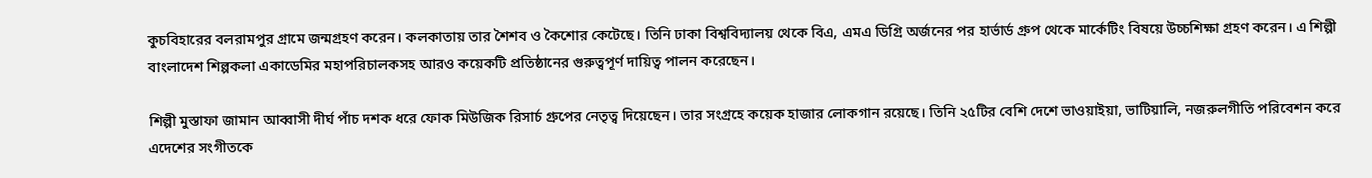কুচবিহারের বলরামপুর গ্রামে জন্মগ্রহণ করেন। কলকাতায় তার শৈশব ও কৈশোর কেটেছে। তিনি ঢাকা বিশ্ববিদ্যালয় থেকে বিএ, এমএ ডিগ্রি অর্জনের পর হার্ভার্ড গ্রুপ থেকে মার্কেটিং বিষয়ে উচ্চশিক্ষা গ্রহণ করেন। এ শিল্পী বাংলাদেশ শিল্পকলা একাডেমির মহাপরিচালকসহ আরও কয়েকটি প্রতিষ্ঠানের গুরুত্বপূর্ণ দায়িত্ব পালন করেছেন।

শিল্পী মুস্তাফা জামান আব্বাসী দীর্ঘ পাঁচ দশক ধরে ফোক মিউজিক রিসার্চ গ্রুপের নেতৃত্ব দিয়েছেন। তার সংগ্রহে কয়েক হাজার লোকগান রয়েছে। তিনি ২৫টির বেশি দেশে ভাওয়াইয়া, ভাটিয়ালি, নজরুলগীতি পরিবেশন করে এদেশের সংগীতকে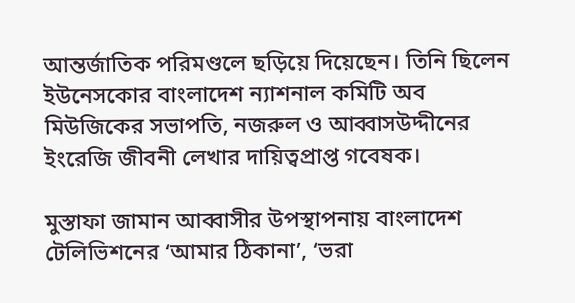আন্তর্জাতিক পরিমণ্ডলে ছড়িয়ে দিয়েছেন। তিনি ছিলেন ইউনেসকোর বাংলাদেশ ন্যাশনাল কমিটি অব মিউজিকের সভাপতি, নজরুল ও আব্বাসউদ্দীনের ইংরেজি জীবনী লেখার দায়িত্বপ্রাপ্ত গবেষক।

মুস্তাফা জামান আব্বাসীর উপস্থাপনায় বাংলাদেশ টেলিভিশনের ‘আমার ঠিকানা’, ‘ভরা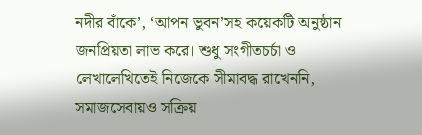নদীর বাঁকে’, ‘আপন ভুবন’সহ কয়েকটি অনুষ্ঠান জনপ্রিয়তা লাভ করে। শুধু সংগীতচর্চা ও লেখালেখিতেই নিজেকে সীমাবদ্ধ রাখেননি, সমাজসেবায়ও সক্রিয়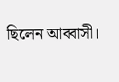ছিলেন আব্বাসী।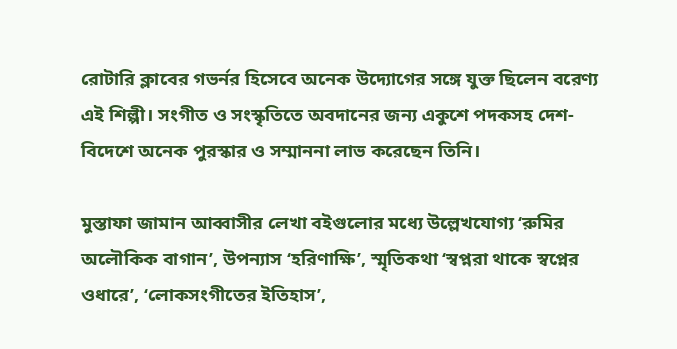রোটারি ক্লাবের গভর্নর হিসেবে অনেক উদ্যোগের সঙ্গে যুক্ত ছিলেন বরেণ্য এই শিল্পী। সংগীত ও সংস্কৃতিতে অবদানের জন্য একুশে পদকসহ দেশ-বিদেশে অনেক পুরস্কার ও সম্মাননা লাভ করেছেন তিনি।

মুস্তাফা জামান আব্বাসীর লেখা বইগুলোর মধ্যে উল্লেখযোগ্য ‘রুমির অলৌকিক বাগান’, উপন্যাস ‘হরিণাক্ষি’, স্মৃতিকথা ‘স্বপ্নরা থাকে স্বপ্নের ওধারে’, ‘লোকসংগীতের ইতিহাস’,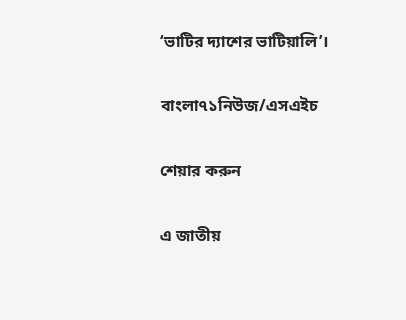‘ভাটির দ্যাশের ভাটিয়ালি’।

বাংলা৭১নিউজ/এসএইচ

শেয়ার করুন

এ জাতীয়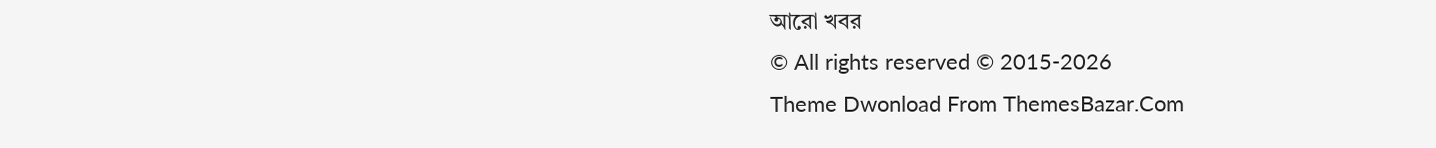আরো খবর
© All rights reserved © 2015-2026
Theme Dwonload From ThemesBazar.Com